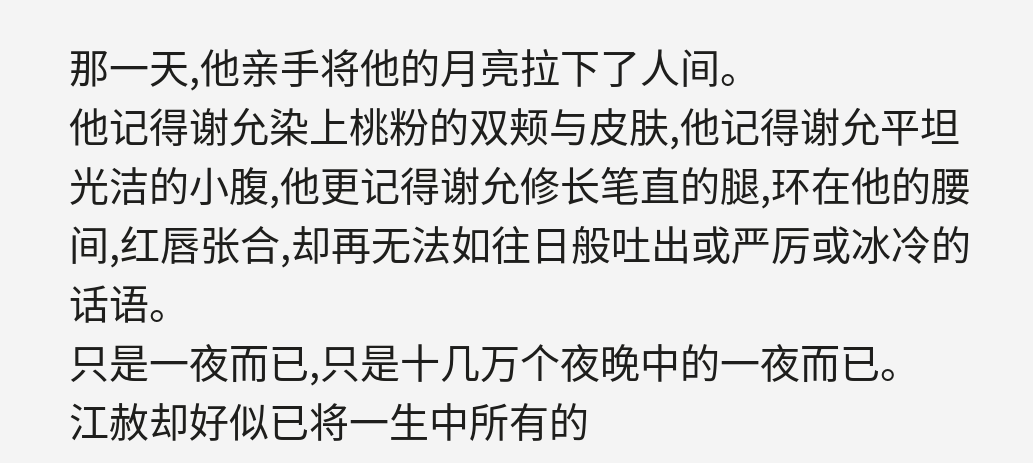那一天,他亲手将他的月亮拉下了人间。
他记得谢允染上桃粉的双颊与皮肤,他记得谢允平坦光洁的小腹,他更记得谢允修长笔直的腿,环在他的腰间,红唇张合,却再无法如往日般吐出或严厉或冰冷的话语。
只是一夜而已,只是十几万个夜晚中的一夜而已。
江赦却好似已将一生中所有的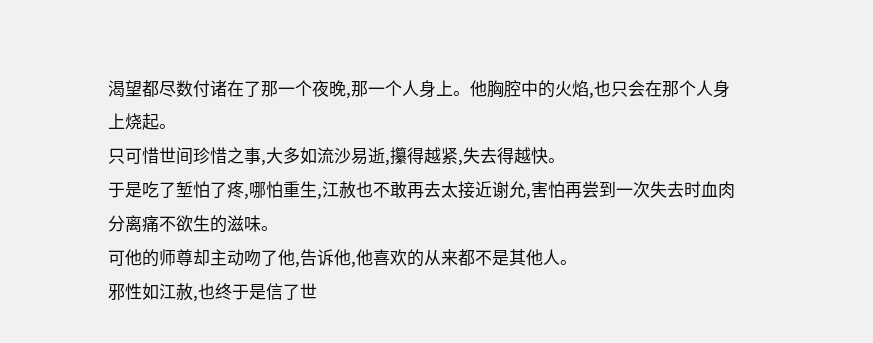渴望都尽数付诸在了那一个夜晚,那一个人身上。他胸腔中的火焰,也只会在那个人身上烧起。
只可惜世间珍惜之事,大多如流沙易逝,攥得越紧,失去得越快。
于是吃了堑怕了疼,哪怕重生,江赦也不敢再去太接近谢允,害怕再尝到一次失去时血肉分离痛不欲生的滋味。
可他的师尊却主动吻了他,告诉他,他喜欢的从来都不是其他人。
邪性如江赦,也终于是信了世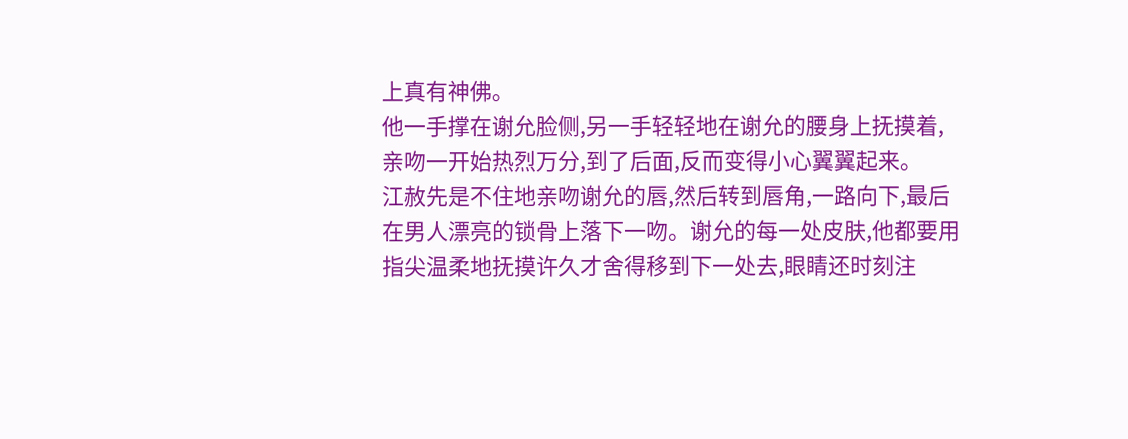上真有神佛。
他一手撑在谢允脸侧,另一手轻轻地在谢允的腰身上抚摸着,亲吻一开始热烈万分,到了后面,反而变得小心翼翼起来。
江赦先是不住地亲吻谢允的唇,然后转到唇角,一路向下,最后在男人漂亮的锁骨上落下一吻。谢允的每一处皮肤,他都要用指尖温柔地抚摸许久才舍得移到下一处去,眼睛还时刻注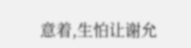意着,生怕让谢允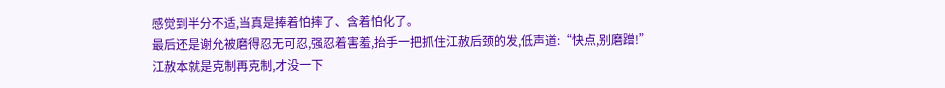感觉到半分不适,当真是捧着怕摔了、含着怕化了。
最后还是谢允被磨得忍无可忍,强忍着害羞,抬手一把抓住江赦后颈的发,低声道:“快点,别磨蹭!”
江赦本就是克制再克制,才没一下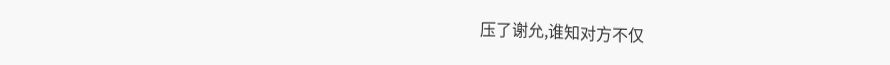压了谢允,谁知对方不仅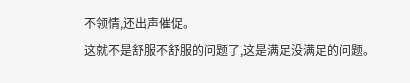不领情,还出声催促。
这就不是舒服不舒服的问题了,这是满足没满足的问题。